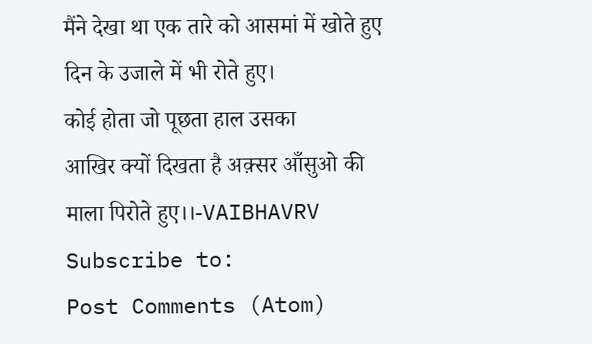मैंने देखा था एक तारे को आसमां में खोते हुए
दिन के उजाले में भी रोते हुए।
कोई होता जो पूछता हाल उसका
आखिर क्यों दिखता है अक़्सर आँसुओ की माला पिरोते हुए।।-VAIBHAVRV
Subscribe to:
Post Comments (Atom)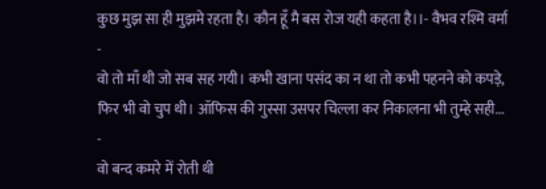कुछ मुझ सा ही मुझमे रहता है। कौन हूँ मै बस रोज यही कहता है।।- वैभव रश्मि वर्मा
-
वो तो माँ थी जो सब सह गयी। कभी खाना पसंद का न था तो कभी पहनने को कपड़े, फिर भी वो चुप थी। ऑफिस की गुस्सा उसपर चिल्ला कर निकालना भी तुम्हे सही...
-
वो बन्द कमरे में रोती थी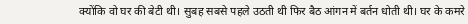क्योंकि वो घर की बेटी थी। सुबह सबसे पहले उठती थी फिर बैठ आंगन में बर्तन धोती थी। घर के कमरे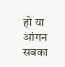हो या आंगन सबका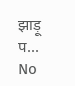झाड़ू प...
No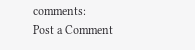comments:
Post a Comment